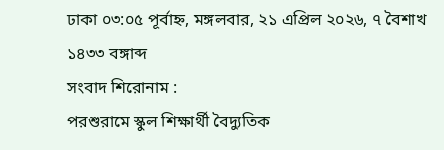ঢাকা ০৩:০৫ পূর্বাহ্ন, মঙ্গলবার, ২১ এপ্রিল ২০২৬, ৭ বৈশাখ ১৪৩৩ বঙ্গাব্দ
সংবাদ শিরোনাম :
পরশুরামে স্কুল শিক্ষার্থী বৈদ্যুতিক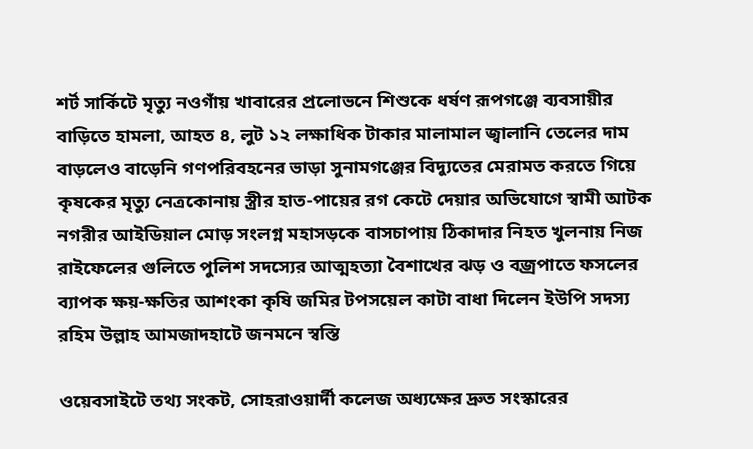শর্ট সার্কিটে মৃত্যু নওগাঁয় খাবারের প্রলোভনে শিশুকে ধর্ষণ রূপগঞ্জে ব্যবসায়ীর বাড়িতে হামলা, আহত ৪, লুট ১২ লক্ষাধিক টাকার মালামাল জ্বালানি তেলের দাম বাড়লেও বাড়েনি গণপরিবহনের ভাড়া সুনামগঞ্জের বিদ্যুতের মেরামত করতে গিয়ে কৃষকের মৃত্যু নেত্রকোনায় স্ত্রীর হাত-পায়ের রগ কেটে দেয়ার অভিযোগে স্বামী আটক নগরীর আইডিয়াল মোড় সংলগ্ন মহাসড়কে বাসচাপায় ঠিকাদার নিহত খুলনায় নিজ রাইফেলের গুলিতে পুলিশ সদস্যের আত্মহত্যা বৈশাখের ঝড় ও বজ্রপাতে ফসলের ব্যাপক ক্ষয়-ক্ষতির আশংকা কৃষি জমির টপসয়েল কাটা বাধা দিলেন ইউপি সদস্য রহিম উল্লাহ আমজাদহাটে জনমনে স্বস্তি

ওয়েবসাইটে তথ্য সংকট, সোহরাওয়ার্দী কলেজ অধ্যক্ষের দ্রুত সংস্কারের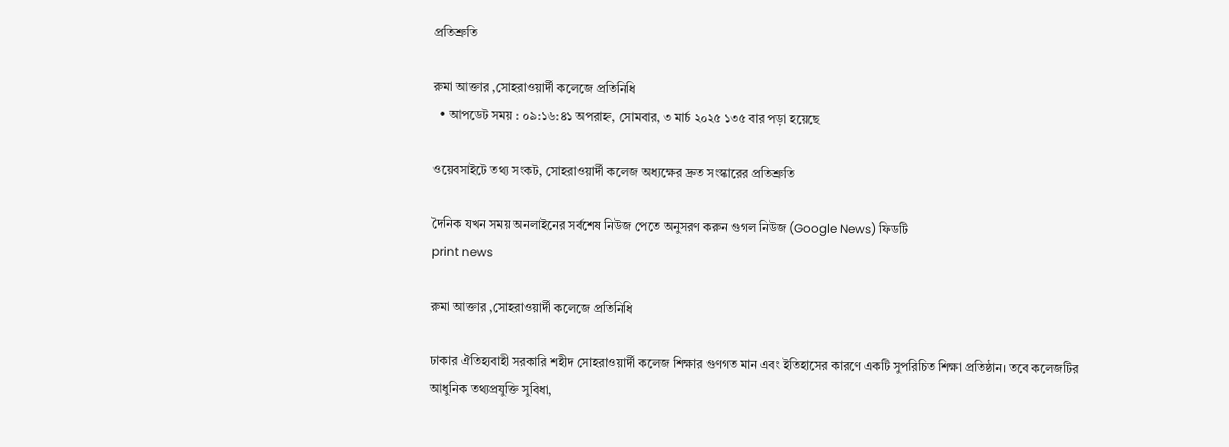প্রতিশ্রুতি

রুমা আক্তার ,সোহরাওয়ার্দী কলেজে প্রতিনিধি
  • আপডেট সময় : ০৯:১৬:৪১ অপরাহ্ন, সোমবার, ৩ মার্চ ২০২৫ ১৩৫ বার পড়া হয়েছে

ওয়েবসাইটে তথ্য সংকট, সোহরাওয়ার্দী কলেজ অধ্যক্ষের দ্রুত সংস্কারের প্রতিশ্রুতি

দৈনিক যখন সময় অনলাইনের সর্বশেষ নিউজ পেতে অনুসরণ করুন গুগল নিউজ (Google News) ফিডটি
print news

রুমা আক্তার ,সোহরাওয়ার্দী কলেজে প্রতিনিধি

ঢাকার ঐতিহ্যবাহী সরকারি শহীদ সোহরাওয়ার্দী কলেজ শিক্ষার গুণগত মান এবং ইতিহাসের কারণে একটি সুপরিচিত শিক্ষা প্রতিষ্ঠান। তবে কলেজটির আধুনিক তথ্যপ্রযুক্তি সুবিধা,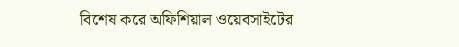বিশেষ করে অফিশিয়াল ওয়েবসাইটের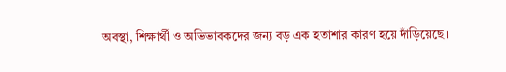অবস্থা, শিক্ষার্থী ও অভিভাবকদের জন্য বড় এক হতাশার কারণ হয়ে দাঁড়িয়েছে।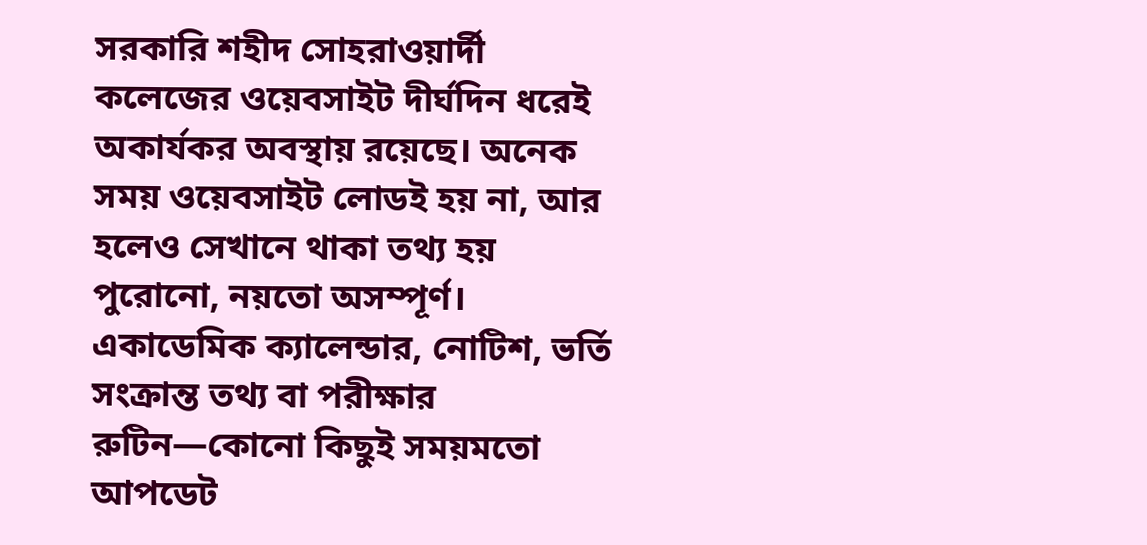সরকারি শহীদ সোহরাওয়ার্দী কলেজের ওয়েবসাইট দীর্ঘদিন ধরেই অকার্যকর অবস্থায় রয়েছে। অনেক সময় ওয়েবসাইট লোডই হয় না, আর হলেও সেখানে থাকা তথ্য হয় পুরোনো, নয়তো অসম্পূর্ণ। একাডেমিক ক্যালেন্ডার, নোটিশ, ভর্তি সংক্রান্ত তথ্য বা পরীক্ষার রুটিন—কোনো কিছুই সময়মতো আপডেট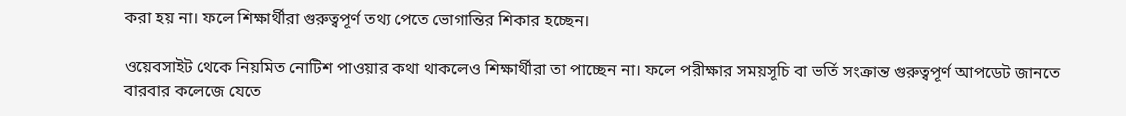করা হয় না। ফলে শিক্ষার্থীরা গুরুত্বপূর্ণ তথ্য পেতে ভোগান্তির শিকার হচ্ছেন।

ওয়েবসাইট থেকে নিয়মিত নোটিশ পাওয়ার কথা থাকলেও শিক্ষার্থীরা তা পাচ্ছেন না। ফলে পরীক্ষার সময়সূচি বা ভর্তি সংক্রান্ত গুরুত্বপূর্ণ আপডেট জানতে বারবার কলেজে যেতে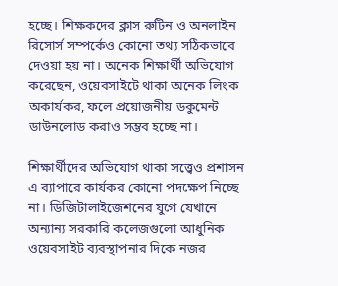হচ্ছে। শিক্ষকদের ক্লাস রুটিন ও অনলাইন রিসোর্স সম্পর্কেও কোনো তথ্য সঠিকভাবে দেওয়া হয় না। অনেক শিক্ষার্থী অভিযোগ করেছেন, ওয়েবসাইটে থাকা অনেক লিংক অকার্যকর, ফলে প্রয়োজনীয় ডকুমেন্ট ডাউনলোড করাও সম্ভব হচ্ছে না।

শিক্ষার্থীদের অভিযোগ থাকা সত্ত্বেও প্রশাসন এ ব্যাপারে কার্যকর কোনো পদক্ষেপ নিচ্ছে না। ডিজিটালাইজেশনের যুগে যেখানে অন্যান্য সরকারি কলেজগুলো আধুনিক ওয়েবসাইট ব্যবস্থাপনার দিকে নজর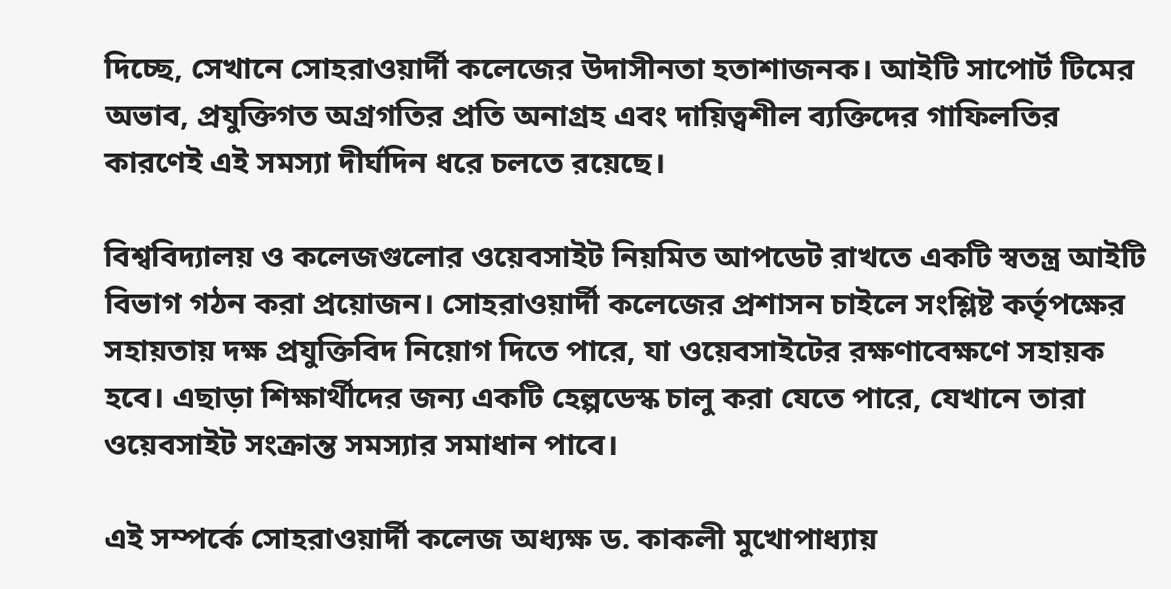দিচ্ছে, সেখানে সোহরাওয়ার্দী কলেজের উদাসীনতা হতাশাজনক। আইটি সাপোর্ট টিমের অভাব, প্রযুক্তিগত অগ্রগতির প্রতি অনাগ্রহ এবং দায়িত্বশীল ব্যক্তিদের গাফিলতির কারণেই এই সমস্যা দীর্ঘদিন ধরে চলতে রয়েছে।

বিশ্ববিদ্যালয় ও কলেজগুলোর ওয়েবসাইট নিয়মিত আপডেট রাখতে একটি স্বতন্ত্র আইটি বিভাগ গঠন করা প্রয়োজন। সোহরাওয়ার্দী কলেজের প্রশাসন চাইলে সংশ্লিষ্ট কর্তৃপক্ষের সহায়তায় দক্ষ প্রযুক্তিবিদ নিয়োগ দিতে পারে, যা ওয়েবসাইটের রক্ষণাবেক্ষণে সহায়ক হবে। এছাড়া শিক্ষার্থীদের জন্য একটি হেল্পডেস্ক চালু করা যেতে পারে, যেখানে তারা ওয়েবসাইট সংক্রান্ত সমস্যার সমাধান পাবে।

এই সম্পর্কে সোহরাওয়ার্দী কলেজ অধ্যক্ষ ড. কাকলী মুখোপাধ্যায়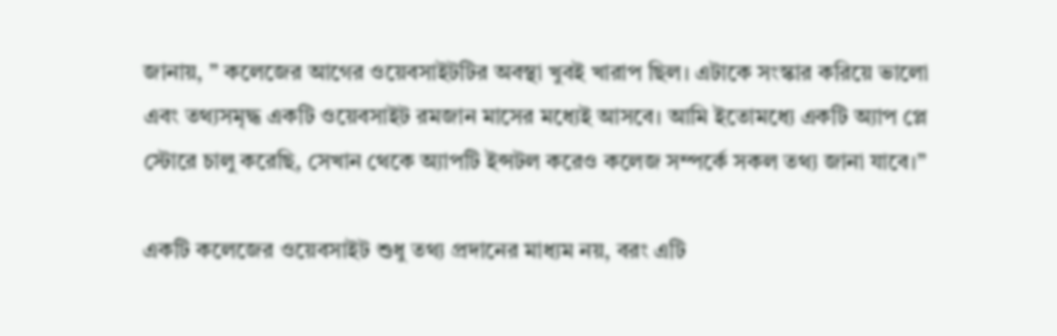জানায়, ” কলেজের আগের ওয়েবসাইটটির অবস্থা খুবই খারাপ ছিল। এটাকে সংস্কার করিয়ে ভালো এবং তথ্যসমৃদ্ধ একটি ওয়েবসাইট রমজান মাসের মধ্যেই আসবে। আমি ইতোমধ্যে একটি অ্যাপ প্লে স্টোরে চালু করেছি, সেখান থেকে অ্যাপটি ইন্সটল করেও কলেজ সম্পর্কে সকল তথ্য জানা যাবে।”

একটি কলেজের ওয়েবসাইট শুধু তথ্য প্রদানের মাধ্যম নয়, বরং এটি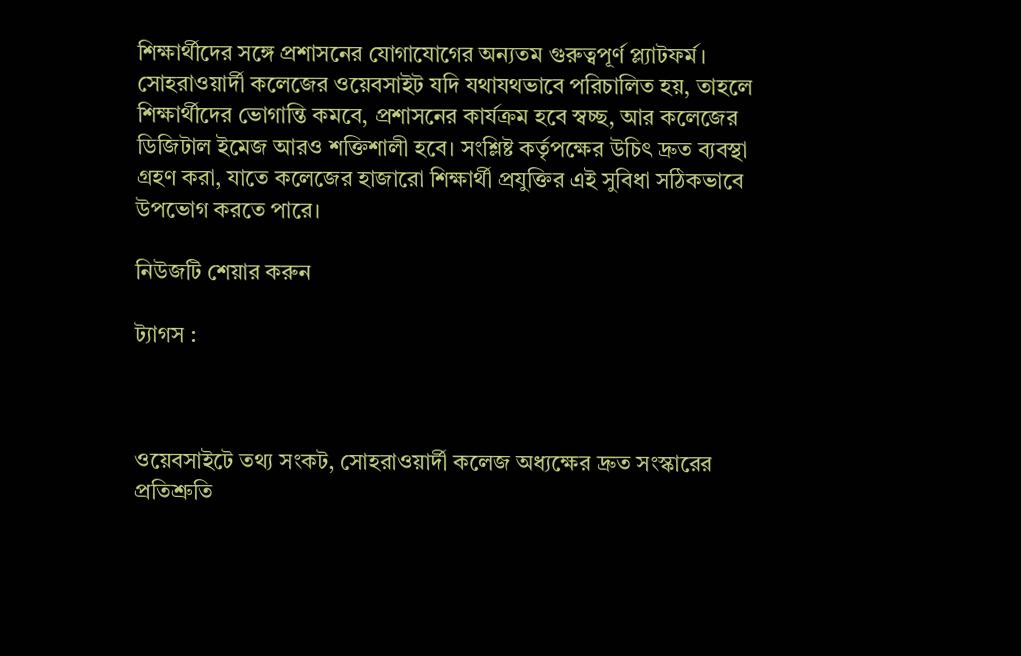শিক্ষার্থীদের সঙ্গে প্রশাসনের যোগাযোগের অন্যতম গুরুত্বপূর্ণ প্ল্যাটফর্ম। সোহরাওয়ার্দী কলেজের ওয়েবসাইট যদি যথাযথভাবে পরিচালিত হয়, তাহলে শিক্ষার্থীদের ভোগান্তি কমবে, প্রশাসনের কার্যক্রম হবে স্বচ্ছ, আর কলেজের ডিজিটাল ইমেজ আরও শক্তিশালী হবে। সংশ্লিষ্ট কর্তৃপক্ষের উচিৎ দ্রুত ব্যবস্থা গ্রহণ করা, যাতে কলেজের হাজারো শিক্ষার্থী প্রযুক্তির এই সুবিধা সঠিকভাবে উপভোগ করতে পারে।

নিউজটি শেয়ার করুন

ট্যাগস :



ওয়েবসাইটে তথ্য সংকট, সোহরাওয়ার্দী কলেজ অধ্যক্ষের দ্রুত সংস্কারের প্রতিশ্রুতি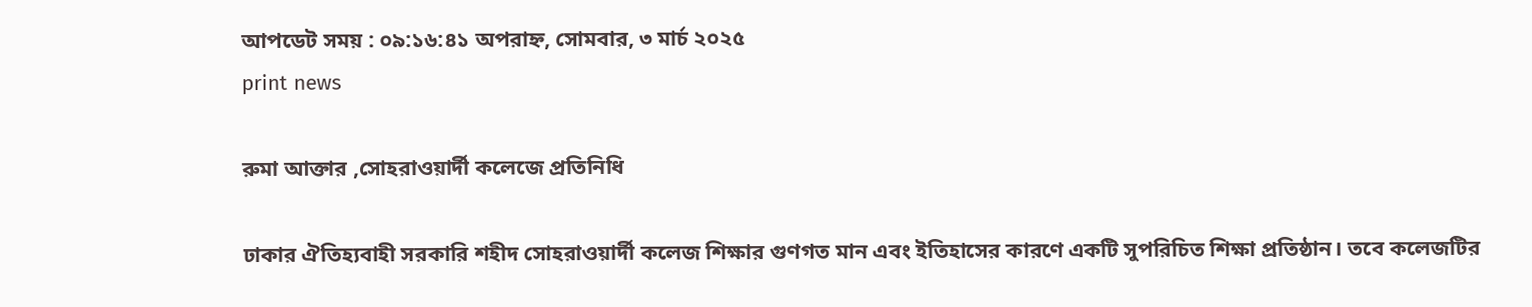আপডেট সময় : ০৯:১৬:৪১ অপরাহ্ন, সোমবার, ৩ মার্চ ২০২৫
print news

রুমা আক্তার ,সোহরাওয়ার্দী কলেজে প্রতিনিধি

ঢাকার ঐতিহ্যবাহী সরকারি শহীদ সোহরাওয়ার্দী কলেজ শিক্ষার গুণগত মান এবং ইতিহাসের কারণে একটি সুপরিচিত শিক্ষা প্রতিষ্ঠান। তবে কলেজটির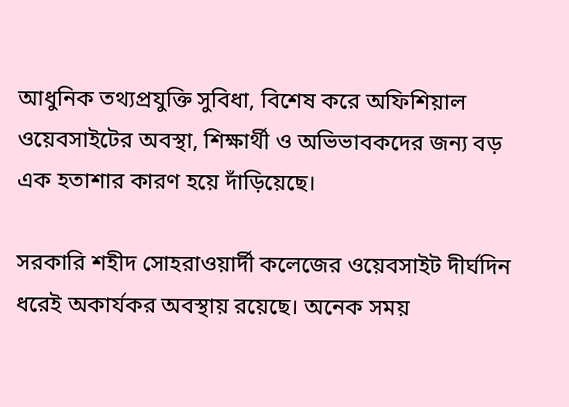আধুনিক তথ্যপ্রযুক্তি সুবিধা, বিশেষ করে অফিশিয়াল ওয়েবসাইটের অবস্থা, শিক্ষার্থী ও অভিভাবকদের জন্য বড় এক হতাশার কারণ হয়ে দাঁড়িয়েছে।

সরকারি শহীদ সোহরাওয়ার্দী কলেজের ওয়েবসাইট দীর্ঘদিন ধরেই অকার্যকর অবস্থায় রয়েছে। অনেক সময়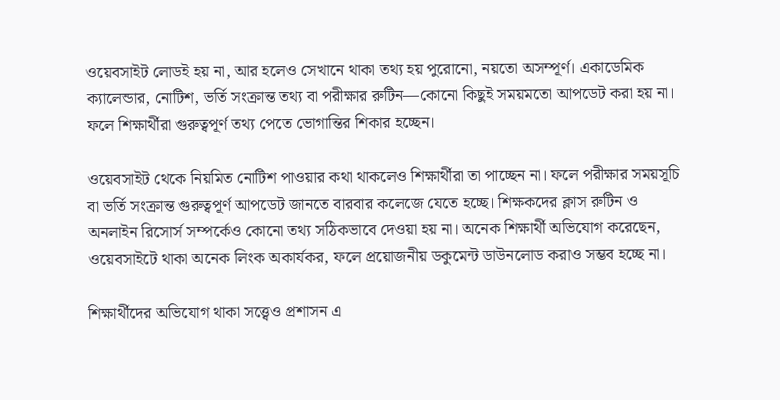ওয়েবসাইট লোডই হয় না, আর হলেও সেখানে থাকা তথ্য হয় পুরোনো, নয়তো অসম্পূর্ণ। একাডেমিক ক্যালেন্ডার, নোটিশ, ভর্তি সংক্রান্ত তথ্য বা পরীক্ষার রুটিন—কোনো কিছুই সময়মতো আপডেট করা হয় না। ফলে শিক্ষার্থীরা গুরুত্বপূর্ণ তথ্য পেতে ভোগান্তির শিকার হচ্ছেন।

ওয়েবসাইট থেকে নিয়মিত নোটিশ পাওয়ার কথা থাকলেও শিক্ষার্থীরা তা পাচ্ছেন না। ফলে পরীক্ষার সময়সূচি বা ভর্তি সংক্রান্ত গুরুত্বপূর্ণ আপডেট জানতে বারবার কলেজে যেতে হচ্ছে। শিক্ষকদের ক্লাস রুটিন ও অনলাইন রিসোর্স সম্পর্কেও কোনো তথ্য সঠিকভাবে দেওয়া হয় না। অনেক শিক্ষার্থী অভিযোগ করেছেন, ওয়েবসাইটে থাকা অনেক লিংক অকার্যকর, ফলে প্রয়োজনীয় ডকুমেন্ট ডাউনলোড করাও সম্ভব হচ্ছে না।

শিক্ষার্থীদের অভিযোগ থাকা সত্ত্বেও প্রশাসন এ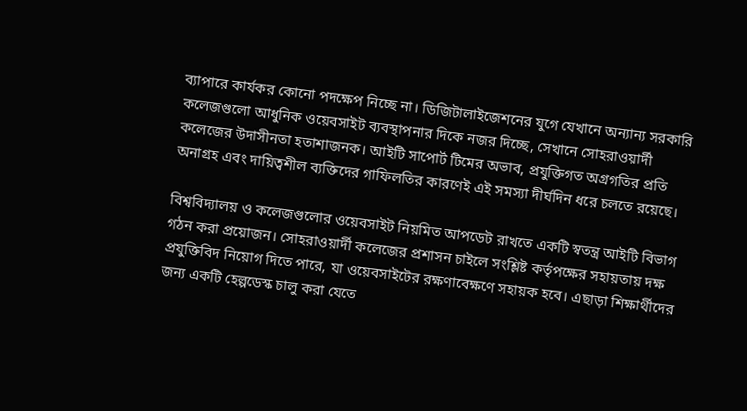ব্যাপারে কার্যকর কোনো পদক্ষেপ নিচ্ছে না। ডিজিটালাইজেশনের যুগে যেখানে অন্যান্য সরকারি কলেজগুলো আধুনিক ওয়েবসাইট ব্যবস্থাপনার দিকে নজর দিচ্ছে, সেখানে সোহরাওয়ার্দী কলেজের উদাসীনতা হতাশাজনক। আইটি সাপোর্ট টিমের অভাব, প্রযুক্তিগত অগ্রগতির প্রতি অনাগ্রহ এবং দায়িত্বশীল ব্যক্তিদের গাফিলতির কারণেই এই সমস্যা দীর্ঘদিন ধরে চলতে রয়েছে।

বিশ্ববিদ্যালয় ও কলেজগুলোর ওয়েবসাইট নিয়মিত আপডেট রাখতে একটি স্বতন্ত্র আইটি বিভাগ গঠন করা প্রয়োজন। সোহরাওয়ার্দী কলেজের প্রশাসন চাইলে সংশ্লিষ্ট কর্তৃপক্ষের সহায়তায় দক্ষ প্রযুক্তিবিদ নিয়োগ দিতে পারে, যা ওয়েবসাইটের রক্ষণাবেক্ষণে সহায়ক হবে। এছাড়া শিক্ষার্থীদের জন্য একটি হেল্পডেস্ক চালু করা যেতে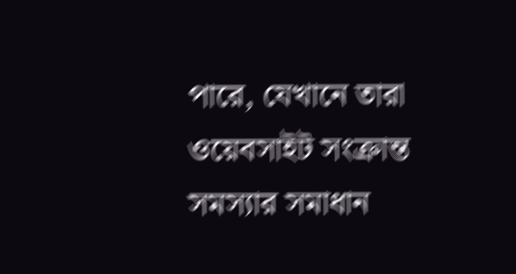পারে, যেখানে তারা ওয়েবসাইট সংক্রান্ত সমস্যার সমাধান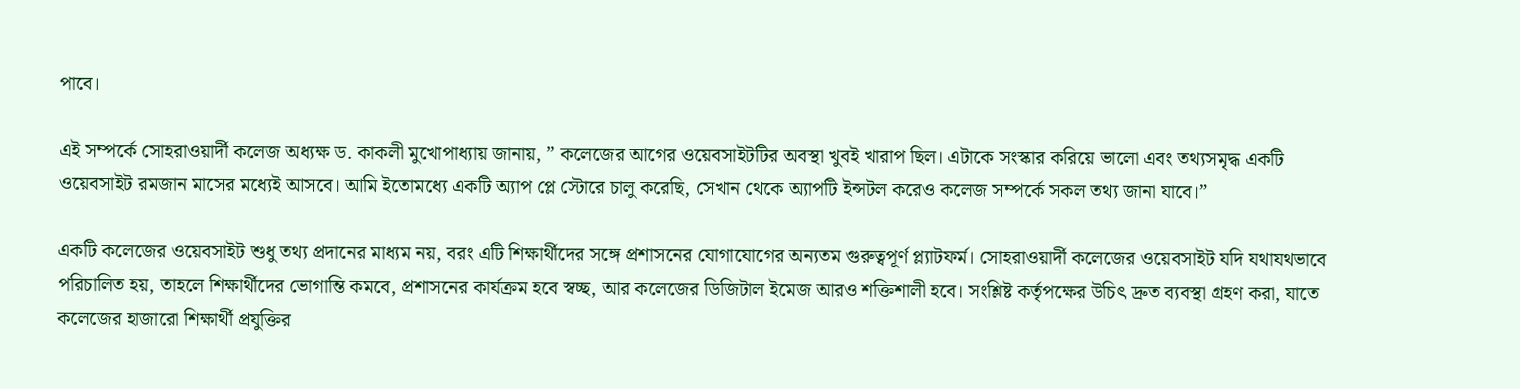পাবে।

এই সম্পর্কে সোহরাওয়ার্দী কলেজ অধ্যক্ষ ড. কাকলী মুখোপাধ্যায় জানায়, ” কলেজের আগের ওয়েবসাইটটির অবস্থা খুবই খারাপ ছিল। এটাকে সংস্কার করিয়ে ভালো এবং তথ্যসমৃদ্ধ একটি ওয়েবসাইট রমজান মাসের মধ্যেই আসবে। আমি ইতোমধ্যে একটি অ্যাপ প্লে স্টোরে চালু করেছি, সেখান থেকে অ্যাপটি ইন্সটল করেও কলেজ সম্পর্কে সকল তথ্য জানা যাবে।”

একটি কলেজের ওয়েবসাইট শুধু তথ্য প্রদানের মাধ্যম নয়, বরং এটি শিক্ষার্থীদের সঙ্গে প্রশাসনের যোগাযোগের অন্যতম গুরুত্বপূর্ণ প্ল্যাটফর্ম। সোহরাওয়ার্দী কলেজের ওয়েবসাইট যদি যথাযথভাবে পরিচালিত হয়, তাহলে শিক্ষার্থীদের ভোগান্তি কমবে, প্রশাসনের কার্যক্রম হবে স্বচ্ছ, আর কলেজের ডিজিটাল ইমেজ আরও শক্তিশালী হবে। সংশ্লিষ্ট কর্তৃপক্ষের উচিৎ দ্রুত ব্যবস্থা গ্রহণ করা, যাতে কলেজের হাজারো শিক্ষার্থী প্রযুক্তির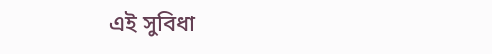এই সুবিধা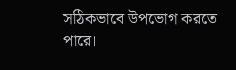সঠিকভাবে উপভোগ করতে পারে।